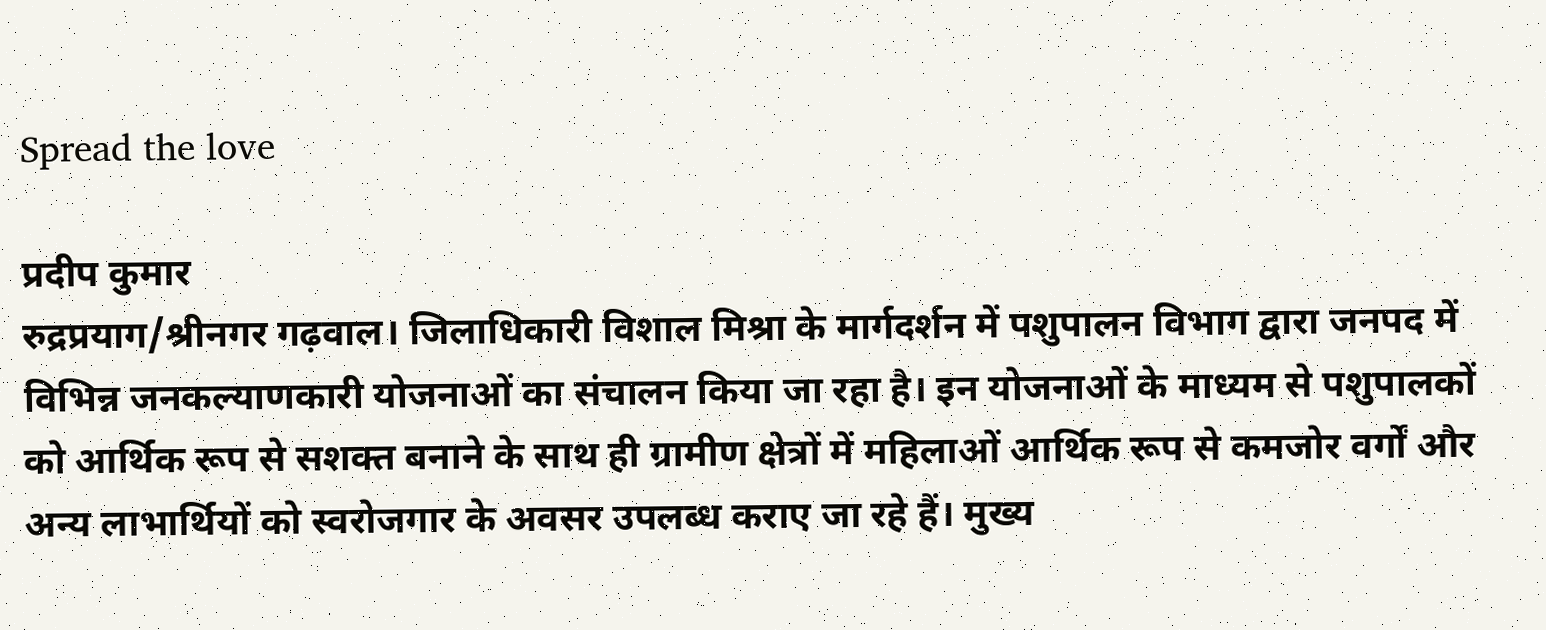Spread the love

प्रदीप कुमार
रुद्रप्रयाग/श्रीनगर गढ़वाल। जिलाधिकारी विशाल मिश्रा के मार्गदर्शन में पशुपालन विभाग द्वारा जनपद में विभिन्न जनकल्याणकारी योजनाओं का संचालन किया जा रहा है। इन योजनाओं के माध्यम से पशुपालकों को आर्थिक रूप से सशक्त बनाने के साथ ही ग्रामीण क्षेत्रों में महिलाओं आर्थिक रूप से कमजोर वर्गों और अन्य लाभार्थियों को स्वरोजगार के अवसर उपलब्ध कराए जा रहे हैं। मुख्य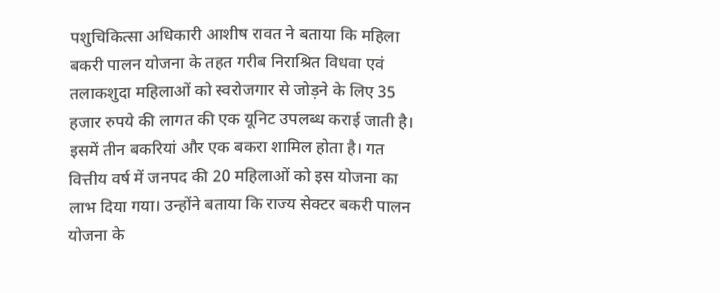पशुचिकित्सा अधिकारी आशीष रावत ने बताया कि महिला बकरी पालन योजना के तहत गरीब निराश्रित विधवा एवं तलाकशुदा महिलाओं को स्वरोजगार से जोड़ने के लिए 35 हजार रुपये की लागत की एक यूनिट उपलब्ध कराई जाती है। इसमें तीन बकरियां और एक बकरा शामिल होता है। गत वित्तीय वर्ष में जनपद की 20 महिलाओं को इस योजना का लाभ दिया गया। उन्होंने बताया कि राज्य सेक्टर बकरी पालन योजना के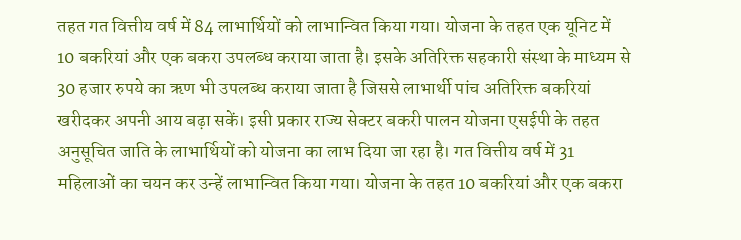तहत गत वित्तीय वर्ष में 84 लाभार्थियों को लाभान्वित किया गया। योजना के तहत एक यूनिट में 10 बकरियां और एक बकरा उपलब्ध कराया जाता है। इसके अतिरिक्त सहकारी संस्था के माध्यम से 30 हजार रुपये का ऋण भी उपलब्ध कराया जाता है जिससे लाभार्थी पांच अतिरिक्त बकरियां खरीदकर अपनी आय बढ़ा सकें। इसी प्रकार राज्य सेक्टर बकरी पालन योजना एसईपी के तहत अनुसूचित जाति के लाभार्थियों को योजना का लाभ दिया जा रहा है। गत वित्तीय वर्ष में 31 महिलाओं का चयन कर उन्हें लाभान्वित किया गया। योजना के तहत 10 बकरियां और एक बकरा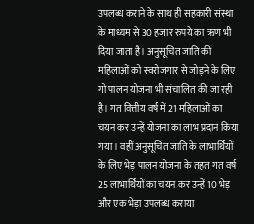उपलब्ध कराने के साथ ही सहकारी संस्था के माध्यम से 30 हजार रुपये का ऋण भी दिया जाता है। अनुसूचित जाति की महिलाओं को स्वरोजगार से जोड़ने के लिए गो पालन योजना भी संचालित की जा रही है। गत वित्तीय वर्ष में 21 महिलाओं का चयन कर उन्हें योजना का लाभ प्रदान किया गया। वहीं अनुसूचित जाति के लाभार्थियों के लिए भेड़ पालन योजना के तहत गत वर्ष 25 लाभार्थियों का चयन कर उन्हें 10 भेड़ और एक भेड़ा उपलब्ध कराया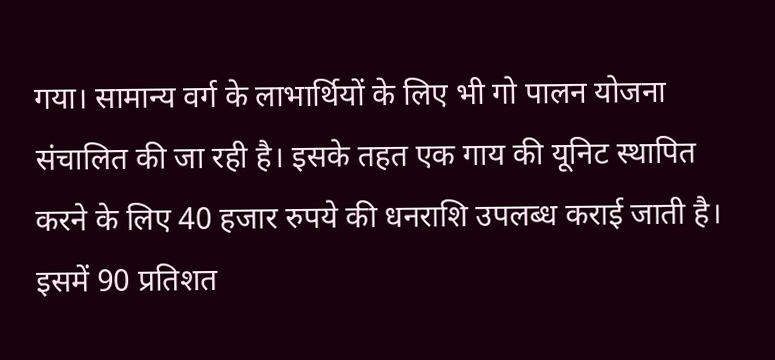गया। सामान्य वर्ग के लाभार्थियों के लिए भी गो पालन योजना संचालित की जा रही है। इसके तहत एक गाय की यूनिट स्थापित करने के लिए 40 हजार रुपये की धनराशि उपलब्ध कराई जाती है। इसमें 90 प्रतिशत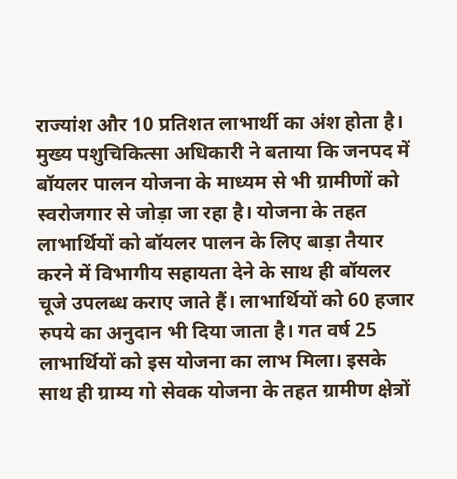राज्यांश और 10 प्रतिशत लाभार्थी का अंश होता है। मुख्य पशुचिकित्सा अधिकारी ने बताया कि जनपद में बॉयलर पालन योजना के माध्यम से भी ग्रामीणों को स्वरोजगार से जोड़ा जा रहा है। योजना के तहत लाभार्थियों को बॉयलर पालन के लिए बाड़ा तैयार करने में विभागीय सहायता देने के साथ ही बॉयलर चूजे उपलब्ध कराए जाते हैं। लाभार्थियों को 60 हजार रुपये का अनुदान भी दिया जाता है। गत वर्ष 25 लाभार्थियों को इस योजना का लाभ मिला। इसके साथ ही ग्राम्य गो सेवक योजना के तहत ग्रामीण क्षेत्रों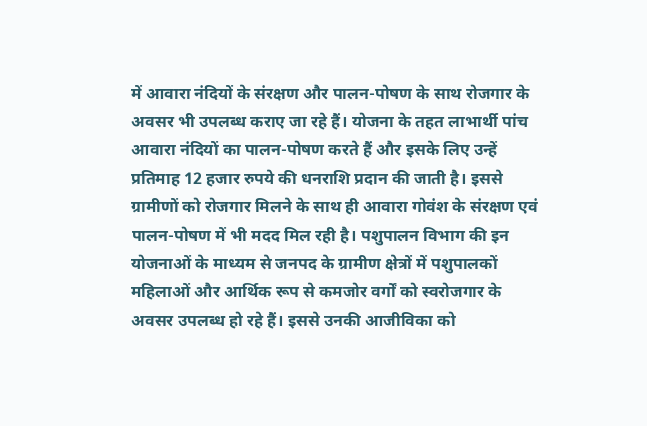में आवारा नंदियों के संरक्षण और पालन-पोषण के साथ रोजगार के अवसर भी उपलब्ध कराए जा रहे हैं। योजना के तहत लाभार्थी पांच आवारा नंदियों का पालन-पोषण करते हैं और इसके लिए उन्हें प्रतिमाह 12 हजार रुपये की धनराशि प्रदान की जाती है। इससे ग्रामीणों को रोजगार मिलने के साथ ही आवारा गोवंश के संरक्षण एवं पालन-पोषण में भी मदद मिल रही है। पशुपालन विभाग की इन योजनाओं के माध्यम से जनपद के ग्रामीण क्षेत्रों में पशुपालकों महिलाओं और आर्थिक रूप से कमजोर वर्गों को स्वरोजगार के अवसर उपलब्ध हो रहे हैं। इससे उनकी आजीविका को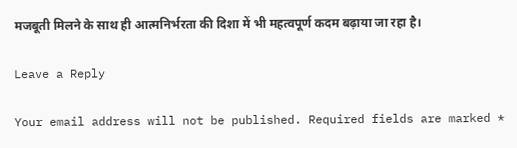मजबूती मिलने के साथ ही आत्मनिर्भरता की दिशा में भी महत्वपूर्ण कदम बढ़ाया जा रहा है।

Leave a Reply

Your email address will not be published. Required fields are marked *